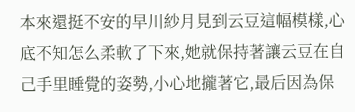本來還挺不安的早川紗月見到云豆這幅模樣,心底不知怎么柔軟了下來,她就保持著讓云豆在自己手里睡覺的姿勢,小心地攏著它,最后因為保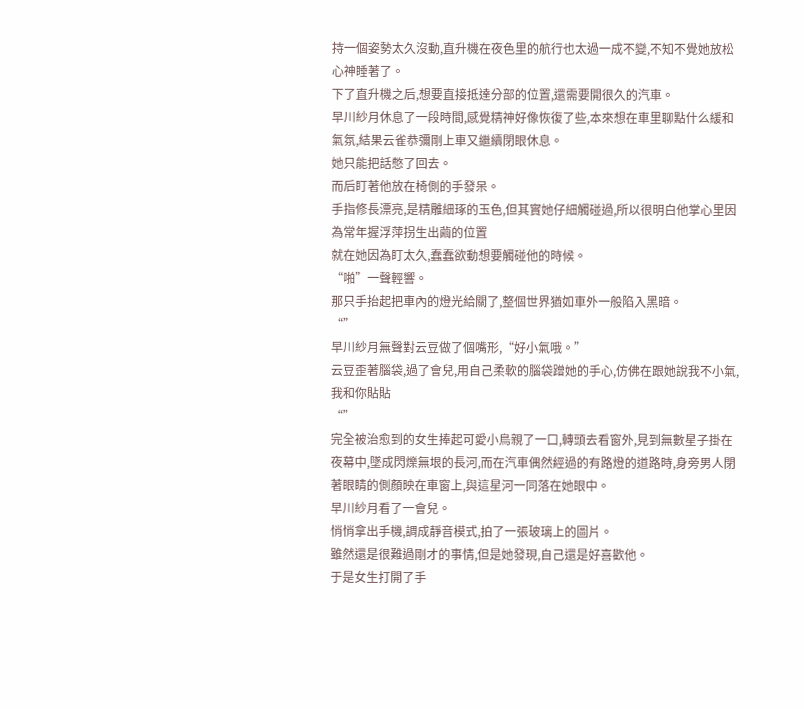持一個姿勢太久沒動,直升機在夜色里的航行也太過一成不變,不知不覺她放松心神睡著了。
下了直升機之后,想要直接抵達分部的位置,還需要開很久的汽車。
早川紗月休息了一段時間,感覺精神好像恢復了些,本來想在車里聊點什么緩和氣氛,結果云雀恭彌剛上車又繼續閉眼休息。
她只能把話憋了回去。
而后盯著他放在椅側的手發呆。
手指修長漂亮,是精雕細琢的玉色,但其實她仔細觸碰過,所以很明白他掌心里因為常年握浮萍拐生出繭的位置
就在她因為盯太久,蠢蠢欲動想要觸碰他的時候。
“啪”一聲輕響。
那只手抬起把車內的燈光給關了,整個世界猶如車外一般陷入黑暗。
“”
早川紗月無聲對云豆做了個嘴形,“好小氣哦。”
云豆歪著腦袋,過了會兒,用自己柔軟的腦袋蹭她的手心,仿佛在跟她說我不小氣,我和你貼貼
“”
完全被治愈到的女生捧起可愛小鳥親了一口,轉頭去看窗外,見到無數星子掛在夜幕中,墜成閃爍無垠的長河,而在汽車偶然經過的有路燈的道路時,身旁男人閉著眼睛的側顏映在車窗上,與這星河一同落在她眼中。
早川紗月看了一會兒。
悄悄拿出手機,調成靜音模式,拍了一張玻璃上的圖片。
雖然還是很難過剛才的事情,但是她發現,自己還是好喜歡他。
于是女生打開了手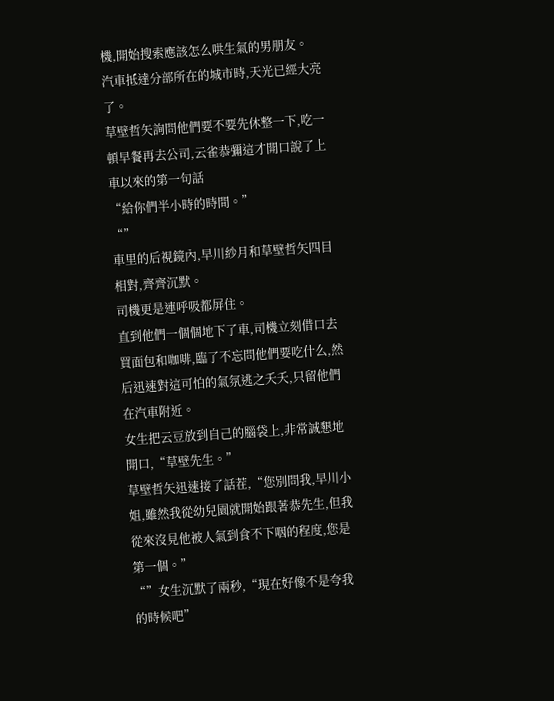機,開始搜索應該怎么哄生氣的男朋友。
汽車抵達分部所在的城市時,天光已經大亮了。
草壁哲矢詢問他們要不要先休整一下,吃一頓早餐再去公司,云雀恭彌這才開口說了上車以來的第一句話
“給你們半小時的時間。”
“”
車里的后視鏡內,早川紗月和草壁哲矢四目相對,齊齊沉默。
司機更是連呼吸都屏住。
直到他們一個個地下了車,司機立刻借口去買面包和咖啡,臨了不忘問他們要吃什么,然后迅速對這可怕的氣氛逃之夭夭,只留他們在汽車附近。
女生把云豆放到自己的腦袋上,非常誠懇地開口,“草壁先生。”
草壁哲矢迅速接了話茬,“您別問我,早川小姐,雖然我從幼兒園就開始跟著恭先生,但我從來沒見他被人氣到食不下咽的程度,您是第一個。”
“”女生沉默了兩秒,“現在好像不是夸我的時候吧”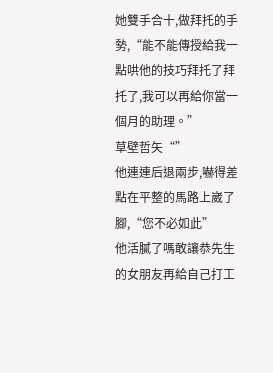她雙手合十,做拜托的手勢,“能不能傳授給我一點哄他的技巧拜托了拜托了,我可以再給你當一個月的助理。”
草壁哲矢“”
他連連后退兩步,嚇得差點在平整的馬路上崴了腳,“您不必如此”
他活膩了嗎敢讓恭先生的女朋友再給自己打工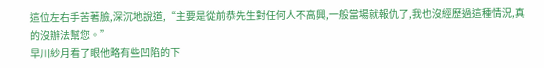這位左右手苦著臉,深沉地說道,“主要是從前恭先生對任何人不高興,一般當場就報仇了,我也沒經歷過這種情況,真的沒辦法幫您。”
早川紗月看了眼他略有些凹陷的下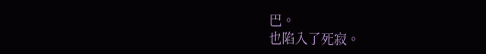巴。
也陷入了死寂。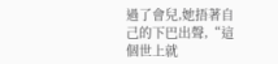過了會兒,她捂著自己的下巴出聲,“這個世上就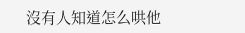沒有人知道怎么哄他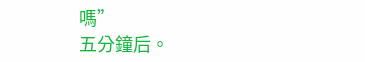嗎”
五分鐘后。